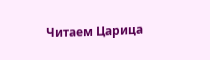Читаем Царица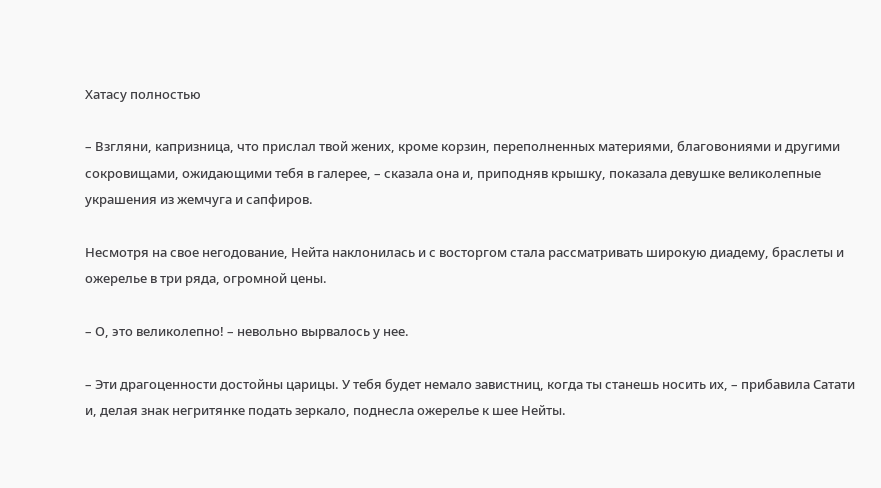Хатасу полностью

– Взгляни, капризница, что прислал твой жених, кроме корзин, переполненных материями, благовониями и другими сокровищами, ожидающими тебя в галерее, – сказала она и, приподняв крышку, показала девушке великолепные украшения из жемчуга и сапфиров.

Несмотря на свое негодование, Нейта наклонилась и с восторгом стала рассматривать широкую диадему, браслеты и ожерелье в три ряда, огромной цены.

– О, это великолепно! – невольно вырвалось у нее.

– Эти драгоценности достойны царицы. У тебя будет немало завистниц, когда ты станешь носить их, – прибавила Сатати и, делая знак негритянке подать зеркало, поднесла ожерелье к шее Нейты.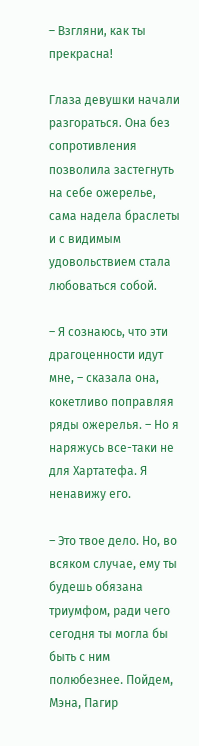– Взгляни, как ты прекрасна!

Глаза девушки начали разгораться. Она без сопротивления позволила застегнуть на себе ожерелье, сама надела браслеты и с видимым удовольствием стала любоваться собой.

– Я сознаюсь, что эти драгоценности идут мне, – сказала она, кокетливо поправляя ряды ожерелья. – Но я наряжусь все-таки не для Хартатефа. Я ненавижу его.

– Это твое дело. Но, во всяком случае, ему ты будешь обязана триумфом, ради чего сегодня ты могла бы быть с ним полюбезнее. Пойдем, Мэна, Пагир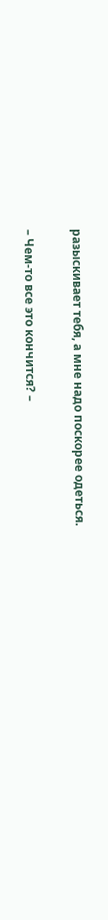разыскивает тебя, а мне надо поскорее одеться.

– Чем-то все это кончится? –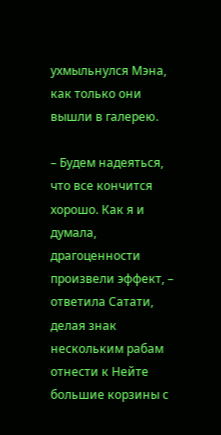ухмыльнулся Мэна, как только они вышли в галерею.

– Будем надеяться, что все кончится хорошо. Как я и думала, драгоценности произвели эффект, – ответила Сатати, делая знак нескольким рабам отнести к Нейте большие корзины с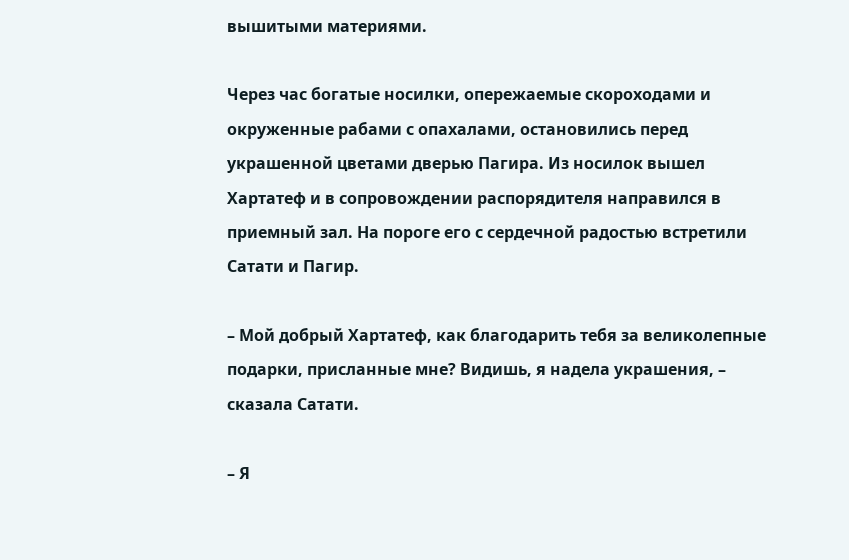вышитыми материями.

Через час богатые носилки, опережаемые скороходами и окруженные рабами с опахалами, остановились перед украшенной цветами дверью Пагира. Из носилок вышел Хартатеф и в сопровождении распорядителя направился в приемный зал. На пороге его с сердечной радостью встретили Сатати и Пагир.

– Мой добрый Хартатеф, как благодарить тебя за великолепные подарки, присланные мне? Видишь, я надела украшения, – сказала Сатати.

– Я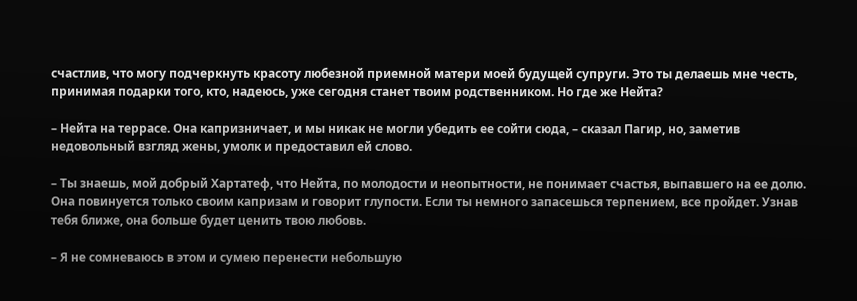счастлив, что могу подчеркнуть красоту любезной приемной матери моей будущей супруги. Это ты делаешь мне честь, принимая подарки того, кто, надеюсь, уже сегодня станет твоим родственником. Но где же Нейта?

– Нейта на террасе. Она капризничает, и мы никак не могли убедить ее сойти сюда, – сказал Пагир, но, заметив недовольный взгляд жены, умолк и предоставил ей слово.

– Ты знаешь, мой добрый Хартатеф, что Нейта, по молодости и неопытности, не понимает счастья, выпавшего на ее долю. Она повинуется только своим капризам и говорит глупости. Если ты немного запасешься терпением, все пройдет. Узнав тебя ближе, она больше будет ценить твою любовь.

– Я не сомневаюсь в этом и сумею перенести небольшую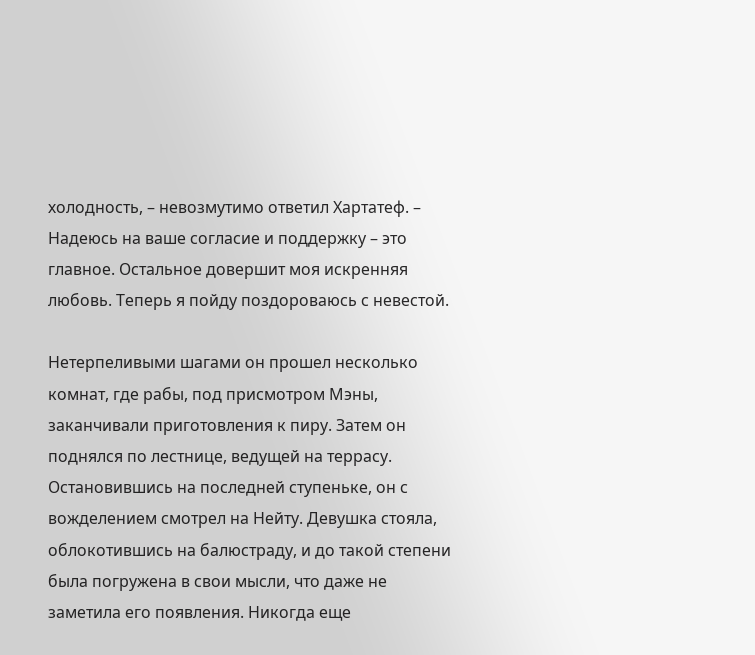холодность, – невозмутимо ответил Хартатеф. – Надеюсь на ваше согласие и поддержку – это главное. Остальное довершит моя искренняя любовь. Теперь я пойду поздороваюсь с невестой.

Нетерпеливыми шагами он прошел несколько комнат, где рабы, под присмотром Мэны, заканчивали приготовления к пиру. Затем он поднялся по лестнице, ведущей на террасу. Остановившись на последней ступеньке, он с вожделением смотрел на Нейту. Девушка стояла, облокотившись на балюстраду, и до такой степени была погружена в свои мысли, что даже не заметила его появления. Никогда еще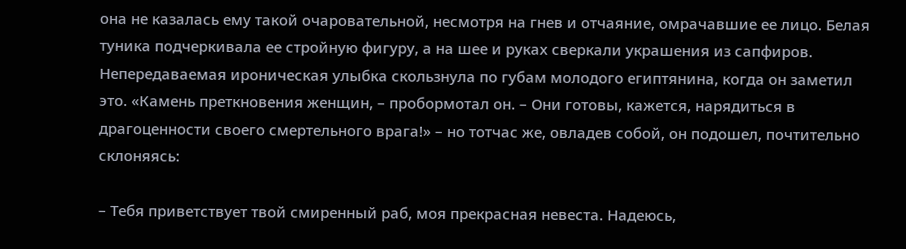она не казалась ему такой очаровательной, несмотря на гнев и отчаяние, омрачавшие ее лицо. Белая туника подчеркивала ее стройную фигуру, а на шее и руках сверкали украшения из сапфиров. Непередаваемая ироническая улыбка скользнула по губам молодого египтянина, когда он заметил это. «Камень преткновения женщин, – пробормотал он. – Они готовы, кажется, нарядиться в драгоценности своего смертельного врага!» – но тотчас же, овладев собой, он подошел, почтительно склоняясь:

– Тебя приветствует твой смиренный раб, моя прекрасная невеста. Надеюсь,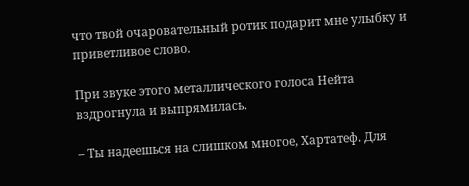что твой очаровательный ротик подарит мне улыбку и приветливое слово.

При звуке этого металлического голоса Нейта вздрогнула и выпрямилась.

– Ты надеешься на слишком многое, Хартатеф. Для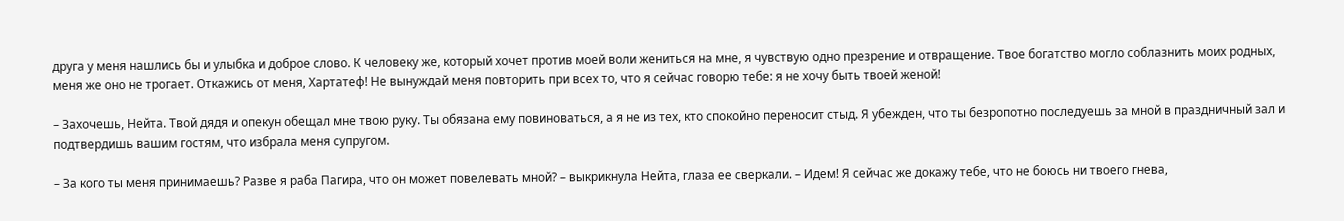друга у меня нашлись бы и улыбка и доброе слово. К человеку же, который хочет против моей воли жениться на мне, я чувствую одно презрение и отвращение. Твое богатство могло соблазнить моих родных, меня же оно не трогает. Откажись от меня, Хартатеф! Не вынуждай меня повторить при всех то, что я сейчас говорю тебе: я не хочу быть твоей женой!

– Захочешь, Нейта. Твой дядя и опекун обещал мне твою руку. Ты обязана ему повиноваться, а я не из тех, кто спокойно переносит стыд. Я убежден, что ты безропотно последуешь за мной в праздничный зал и подтвердишь вашим гостям, что избрала меня супругом.

– За кого ты меня принимаешь? Разве я раба Пагира, что он может повелевать мной? – выкрикнула Нейта, глаза ее сверкали. – Идем! Я сейчас же докажу тебе, что не боюсь ни твоего гнева,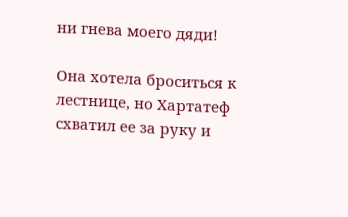ни гнева моего дяди!

Она хотела броситься к лестнице, но Хартатеф схватил ее за руку и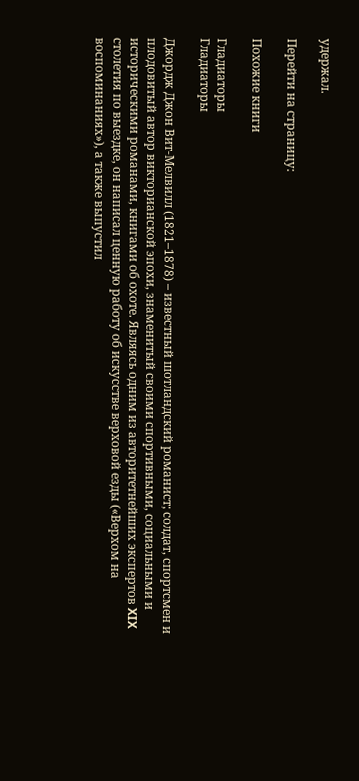удержал.

Перейти на страницу:

Похожие книги

Гладиаторы
Гладиаторы

Джордж Джон Вит-Мелвилл (1821–1878) – известный шотландский романист; солдат, спортсмен и плодовитый автор викторианской эпохи, знаменитый своими спортивными, социальными и историческими романами, книгами об охоте. Являясь одним из авторитетнейших экспертов XIX столетия по выездке, он написал ценную работу об искусстве верховой езды («Верхом на воспоминаниях»), а также выпустил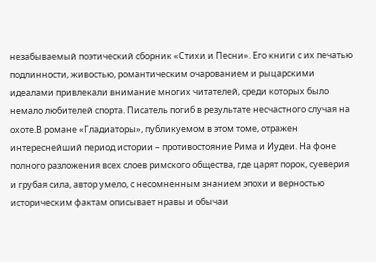незабываемый поэтический сборник «Стихи и Песни». Его книги с их печатью подлинности, живостью, романтическим очарованием и рыцарскими идеалами привлекали внимание многих читателей, среди которых было немало любителей спорта. Писатель погиб в результате несчастного случая на охоте.В романе «Гладиаторы», публикуемом в этом томе, отражен интереснейший период истории – противостояние Рима и Иудеи. На фоне полного разложения всех слоев римского общества, где царят порок, суеверия и грубая сила, автор умело, с несомненным знанием эпохи и верностью историческим фактам описывает нравы и обычаи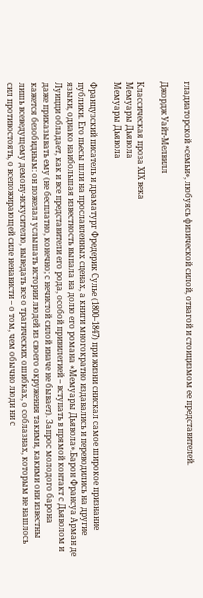гладиаторской «семьи», любуясь физической силой, отвагой и стоицизмом ее представителей.

Джордж Уайт-Мелвилл

Классическая проза ХIX века
Мемуары Дьявола
Мемуары Дьявола

Французский писатель и драматург Фредерик Сулье (1800–1847) при жизни снискал самое широкое признание публики. Его пьесы шли на прославленных сценах, а книги многократно издавались и переводились на другие языки, однако наибольшая известность выпала на долю его романа «Мемуары Дьявола».Барон Франсуа Арман де Луицци обладает, как и все представители его рода, особой привилегией – вступать в прямой контакт с Дьяволом и даже приказывать ему (не бесплатно, конечно; с нечистой силой иначе не бывает). Запрос молодого барона кажется безобидным: он пожелал услышать истории людей из своего окружения такими, какими они известны лишь всеведущему демону-искусителю, выведать все о трагических ошибках, о соблазнах, которым не нашлось сил противостоять, о всепожирающей силе ненависти – о том, чем обычно люди ни с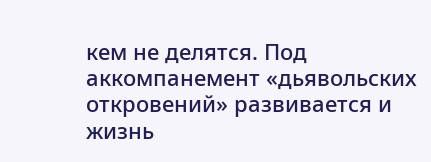кем не делятся. Под аккомпанемент «дьявольских откровений» развивается и жизнь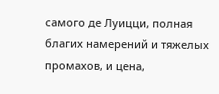самого де Луицци, полная благих намерений и тяжелых промахов, и цена,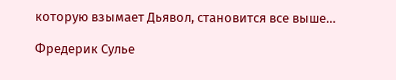которую взымает Дьявол, становится все выше…

Фредерик Сулье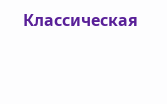Классическая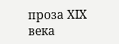проза ХIX века